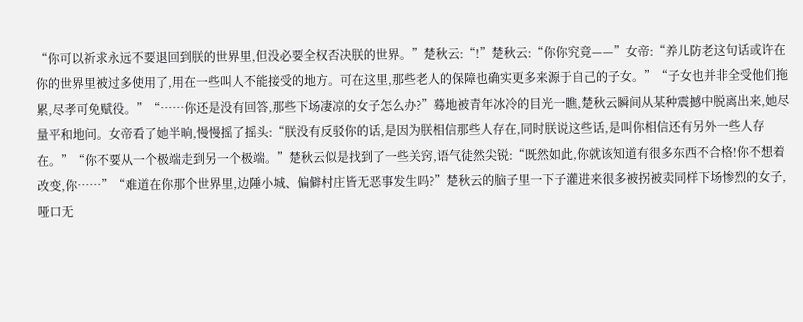“你可以祈求永远不要退回到朕的世界里,但没必要全权否决朕的世界。”楚秋云:“!”楚秋云:“你你究竟——”女帝:“养儿防老这句话或许在你的世界里被过多使用了,用在一些叫人不能接受的地方。可在这里,那些老人的保障也确实更多来源于自己的子女。”“子女也并非全受他们拖累,尽孝可免赋役。”“……你还是没有回答,那些下场凄凉的女子怎么办?”蓦地被青年冰冷的目光一瞧,楚秋云瞬间从某种震撼中脱离出来,她尽量平和地问。女帝看了她半晌,慢慢摇了摇头:“朕没有反驳你的话,是因为朕相信那些人存在,同时朕说这些话,是叫你相信还有另外一些人存在。”“你不要从一个极端走到另一个极端。”楚秋云似是找到了一些关窍,语气徒然尖锐:“既然如此,你就该知道有很多东西不合格!你不想着改变,你……”“难道在你那个世界里,边陲小城、偏僻村庄皆无恶事发生吗?”楚秋云的脑子里一下子灌进来很多被拐被卖同样下场惨烈的女子,哑口无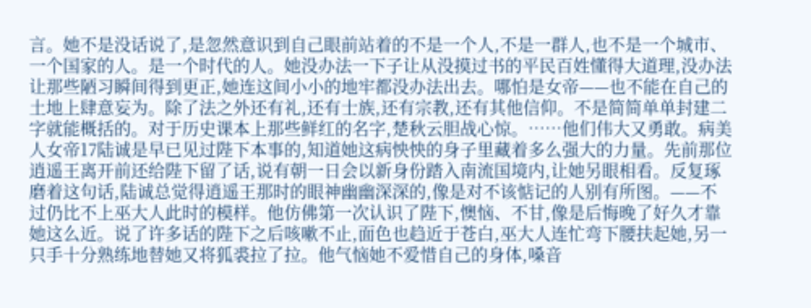言。她不是没话说了,是忽然意识到自己眼前站着的不是一个人,不是一群人,也不是一个城市、一个国家的人。是一个时代的人。她没办法一下子让从没摸过书的平民百姓懂得大道理,没办法让那些陋习瞬间得到更正,她连这间小小的地牢都没办法出去。哪怕是女帝——也不能在自己的土地上肆意妄为。除了法之外还有礼,还有士族,还有宗教,还有其他信仰。不是简简单单封建二字就能概括的。对于历史课本上那些鲜红的名字,楚秋云胆战心惊。……他们伟大又勇敢。病美人女帝17陆诚是早已见过陛下本事的,知道她这病怏怏的身子里藏着多么强大的力量。先前那位逍遥王离开前还给陛下留了话,说有朝一日会以新身份踏入南流国境内,让她另眼相看。反复琢磨着这句话,陆诚总觉得逍遥王那时的眼神幽幽深深的,像是对不该惦记的人别有所图。——不过仍比不上巫大人此时的模样。他仿佛第一次认识了陛下,懊恼、不甘,像是后悔晚了好久才靠她这么近。说了许多话的陛下之后咳嗽不止,面色也趋近于苍白,巫大人连忙弯下腰扶起她,另一只手十分熟练地替她又将狐裘拉了拉。他气恼她不爱惜自己的身体,嗓音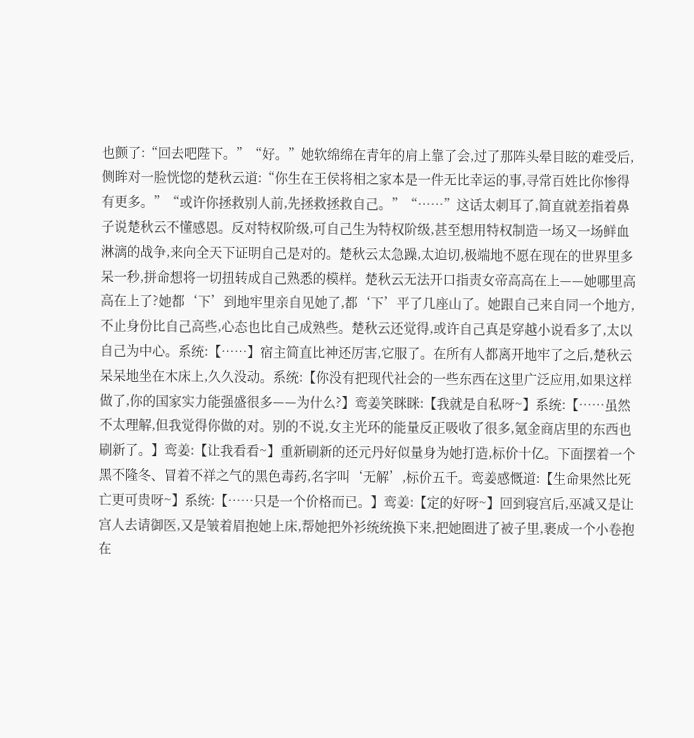也颤了:“回去吧陛下。”“好。”她软绵绵在青年的肩上靠了会,过了那阵头晕目眩的难受后,侧眸对一脸恍惚的楚秋云道:“你生在王侯将相之家本是一件无比幸运的事,寻常百姓比你惨得有更多。”“或许你拯救别人前,先拯救拯救自己。”“……”这话太刺耳了,简直就差指着鼻子说楚秋云不懂感恩。反对特权阶级,可自己生为特权阶级,甚至想用特权制造一场又一场鲜血淋漓的战争,来向全天下证明自己是对的。楚秋云太急躁,太迫切,极端地不愿在现在的世界里多呆一秒,拼命想将一切扭转成自己熟悉的模样。楚秋云无法开口指责女帝高高在上——她哪里高高在上了?她都‘下’到地牢里亲自见她了,都‘下’平了几座山了。她跟自己来自同一个地方,不止身份比自己高些,心态也比自己成熟些。楚秋云还觉得,或许自己真是穿越小说看多了,太以自己为中心。系统:【……】宿主简直比神还厉害,它服了。在所有人都离开地牢了之后,楚秋云呆呆地坐在木床上,久久没动。系统:【你没有把现代社会的一些东西在这里广泛应用,如果这样做了,你的国家实力能强盛很多——为什么?】鸾姜笑眯眯:【我就是自私呀~】系统:【……虽然不太理解,但我觉得你做的对。别的不说,女主光环的能量反正吸收了很多,氪金商店里的东西也刷新了。】鸾姜:【让我看看~】重新刷新的还元丹好似量身为她打造,标价十亿。下面摆着一个黑不隆冬、冒着不祥之气的黑色毒药,名字叫‘无解’,标价五千。鸾姜感慨道:【生命果然比死亡更可贵呀~】系统:【……只是一个价格而已。】鸾姜:【定的好呀~】回到寝宫后,巫减又是让宫人去请御医,又是皱着眉抱她上床,帮她把外衫统统换下来,把她圈进了被子里,裹成一个小卷抱在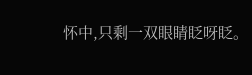怀中,只剩一双眼睛眨呀眨。